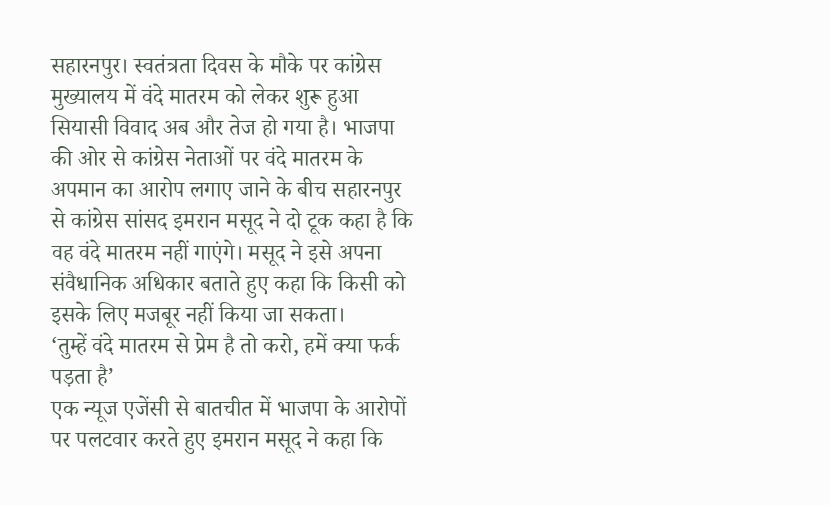सहारनपुर। स्वतंत्रता दिवस के मौके पर कांग्रेस मुख्यालय में वंदे मातरम को लेकर शुरू हुआ सियासी विवाद अब और तेज हो गया है। भाजपा की ओर से कांग्रेस नेताओं पर वंदे मातरम के अपमान का आरोप लगाए जाने के बीच सहारनपुर से कांग्रेस सांसद इमरान मसूद ने दो टूक कहा है कि वह वंदे मातरम नहीं गाएंगे। मसूद ने इसे अपना संवैधानिक अधिकार बताते हुए कहा कि किसी को इसके लिए मजबूर नहीं किया जा सकता।
‘तुम्हें वंदे मातरम से प्रेम है तो करो, हमें क्या फर्क पड़ता है’
एक न्यूज एजेंसी से बातचीत में भाजपा के आरोपों पर पलटवार करते हुए इमरान मसूद ने कहा कि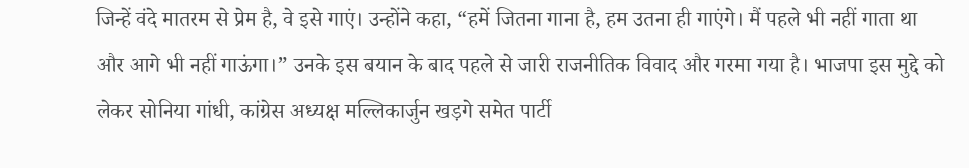जिन्हें वंदे मातरम से प्रेम है, वे इसे गाएं। उन्होंने कहा, “हमें जितना गाना है, हम उतना ही गाएंगे। मैं पहले भी नहीं गाता था और आगे भी नहीं गाऊंगा।” उनके इस बयान के बाद पहले से जारी राजनीतिक विवाद और गरमा गया है। भाजपा इस मुद्दे को लेकर सोनिया गांधी, कांग्रेस अध्यक्ष मल्लिकार्जुन खड़गे समेत पार्टी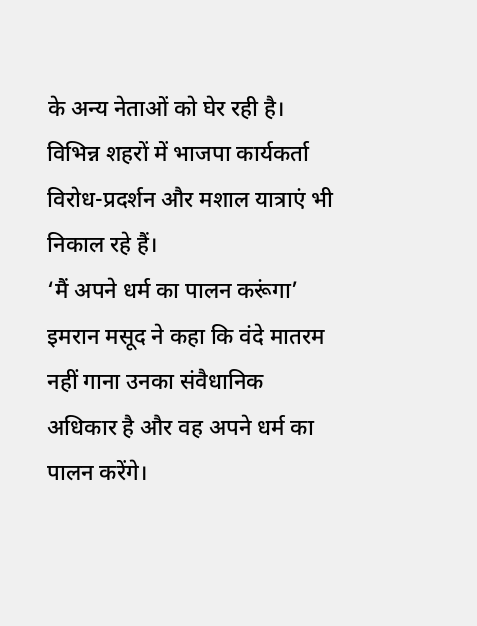के अन्य नेताओं को घेर रही है। विभिन्न शहरों में भाजपा कार्यकर्ता विरोध-प्रदर्शन और मशाल यात्राएं भी निकाल रहे हैं।
‘मैं अपने धर्म का पालन करूंगा’
इमरान मसूद ने कहा कि वंदे मातरम नहीं गाना उनका संवैधानिक अधिकार है और वह अपने धर्म का पालन करेंगे।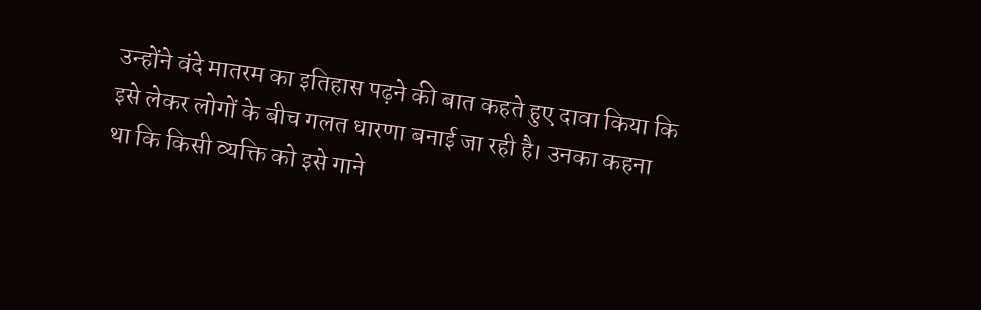उन्होंने वंदे मातरम का इतिहास पढ़ने की बात कहते हुए दावा किया कि इसे लेकर लोगों के बीच गलत धारणा बनाई जा रही है। उनका कहना था कि किसी व्यक्ति को इसे गाने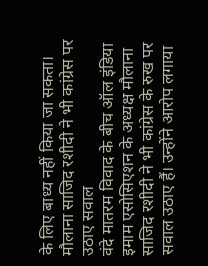के लिए बाध्य नहीं किया जा सकता।
मौलाना साजिद रशीदी ने भी कांग्रेस पर उठाए सवाल
वंदे मातरम विवाद के बीच ऑल इंडिया इमाम एसोसिएशन के अध्यक्ष मौलाना साजिद रशीदी ने भी कांग्रेस के रुख पर सवाल उठाए हैं। उन्होंने आरोप लगाया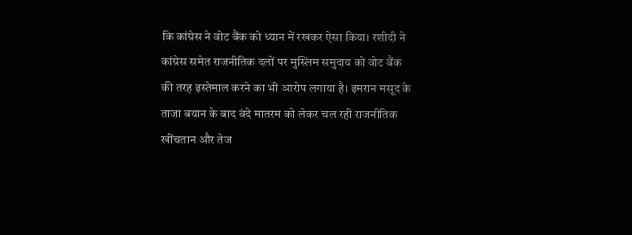कि कांग्रेस ने वोट बैंक को ध्यान में रखकर ऐसा किया। रशीदी ने कांग्रेस समेत राजनीतिक दलों पर मुस्लिम समुदाय को वोट बैंक की तरह इस्तेमाल करने का भी आरोप लगाया है। इमरान मसूद के ताजा बयान के बाद वंदे मातरम को लेकर चल रही राजनीतिक खींचतान और तेज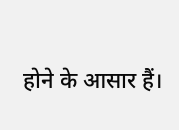होने के आसार हैं।